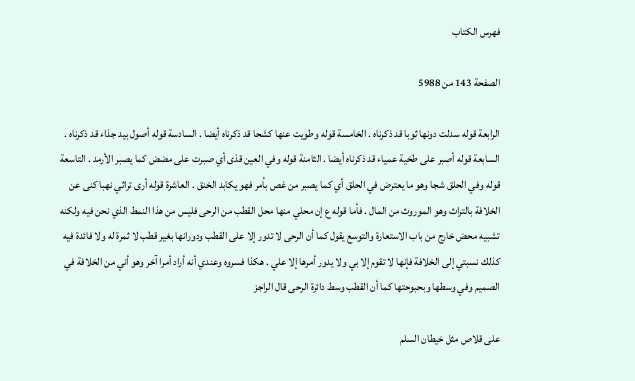فهرس الكتاب

الصفحة 143 من 5988

الرابعة قوله سدلت دونها ثوبا قد ذكرناه . الخامسة قوله وطويت عنها كشحا قد ذكرناه أيضا . السادسة قوله أصول بيد جذاء قد ذكرناه . السابعة قوله أصبر على طخية عمياء قد ذكرناه أيضا . الثامنة قوله وفي العين قذى أي صبرت على مضض كما يصبر الأرمد . التاسعة قوله وفي الحلق شجا وهو ما يعترض في الحلق أي كما يصبر من غص بأمر فهو يكابد الخنق . العاشرة قوله أرى تراثي نهبا كنى عن الخلافة بالتراث وهو الموروث من المال . فأما قوله ع إن محلي منها محل القطب من الرحى فليس من هذا النمط الذي نحن فيه ولكنه تشبيه محض خارج من باب الاستعارة والتوسع يقول كما أن الرحى لا تدور إلا على القطب ودورانها بغير قطب لا ثمرة له ولا فائدة فيه كذلك نسبتي إلى الخلافة فإنها لا تقوم إلا بي ولا يدور أمرها إلا علي . هكذا فسروه وعندي أنه أراد أمرا آخر وهو أني من الخلافة في الصميم وفي وسطها وبحبوحتها كما أن القطب وسط دائرة الرحى قال الراجز

على قلاص مثل خيطان السلم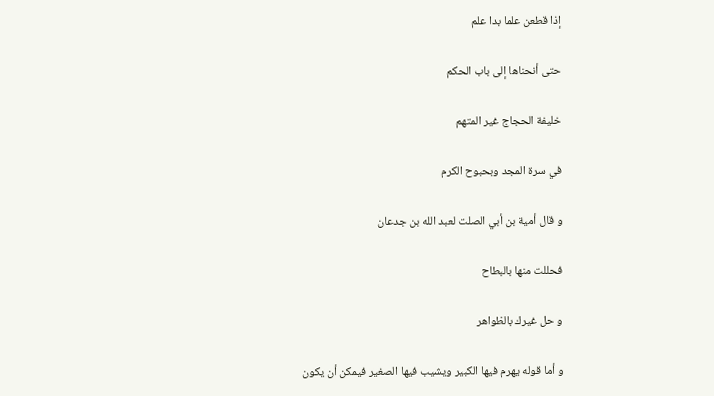إذا قطعن علما بدا علم

حتى أنحناها إلى باب الحكم

خليفة الحجاج غير المتهم

في سرة المجد وبحبوح الكرم

و قال أمية بن أبي الصلت لعبد الله بن جدعان

فحللت منها بالبطاح

و حل غيرك بالظواهر

و أما قوله يهرم فيها الكبير ويشيب فيها الصغير فيمكن أن يكون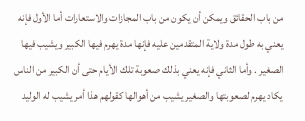من باب الحقائق ويمكن أن يكون من باب المجازات والاستعارات أما الأول فإنه يعني به طول مدة ولاية المتقدمين عليه فإنها مدة يهرم فيها الكبير ويشيب فيها الصغير . وأما الثاني فإنه يعني بذلك صعوبة تلك الأيام حتى أن الكبير من الناس يكاد يهرم لصعوبتها والصغير يشيب من أهوالها كقولهم هذا أمر يشيب له الوليد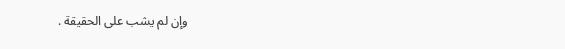وإن لم يشب على الحقيقة .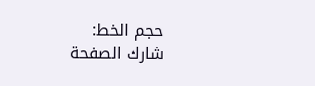حجم الخط:
شارك الصفحة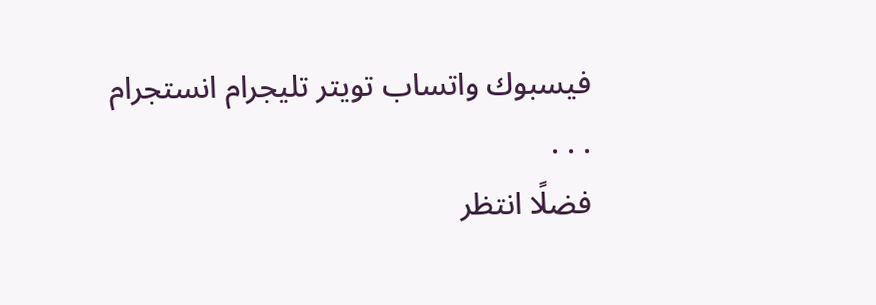فيسبوك واتساب تويتر تليجرام انستجرام
. . .
فضلًا انتظر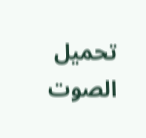تحميل الصوت